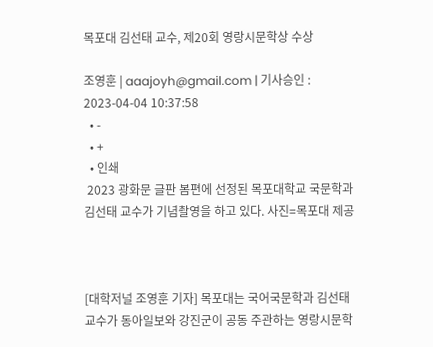목포대 김선태 교수, 제20회 영랑시문학상 수상

조영훈 | aaajoyh@gmail.com | 기사승인 : 2023-04-04 10:37:58
  • -
  • +
  • 인쇄
 2023 광화문 글판 봄편에 선정된 목포대학교 국문학과 김선태 교수가 기념촬영을 하고 있다. 사진=목포대 제공



[대학저널 조영훈 기자] 목포대는 국어국문학과 김선태 교수가 동아일보와 강진군이 공동 주관하는 영랑시문학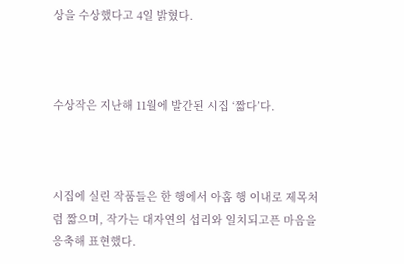상을 수상했다고 4일 밝혔다.



수상작은 지난해 11월에 발간된 시집 ‘짧다’다.



시집에 실린 작품들은 한 행에서 아홉 행 이내로 제목처럼 짧으며, 작가는 대자연의 섭리와 일치되고픈 마음을 응축해 표현했다.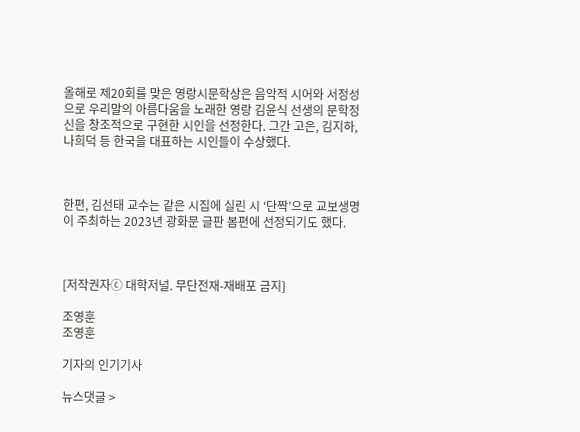올해로 제20회를 맞은 영랑시문학상은 음악적 시어와 서정성으로 우리말의 아름다움을 노래한 영랑 김윤식 선생의 문학정신을 창조적으로 구현한 시인을 선정한다. 그간 고은, 김지하, 나희덕 등 한국을 대표하는 시인들이 수상했다.



한편, 김선태 교수는 같은 시집에 실린 시 ‘단짝’으로 교보생명이 주최하는 2023년 광화문 글판 봄편에 선정되기도 했다.



[저작권자ⓒ 대학저널. 무단전재-재배포 금지]

조영훈
조영훈

기자의 인기기사

뉴스댓글 >